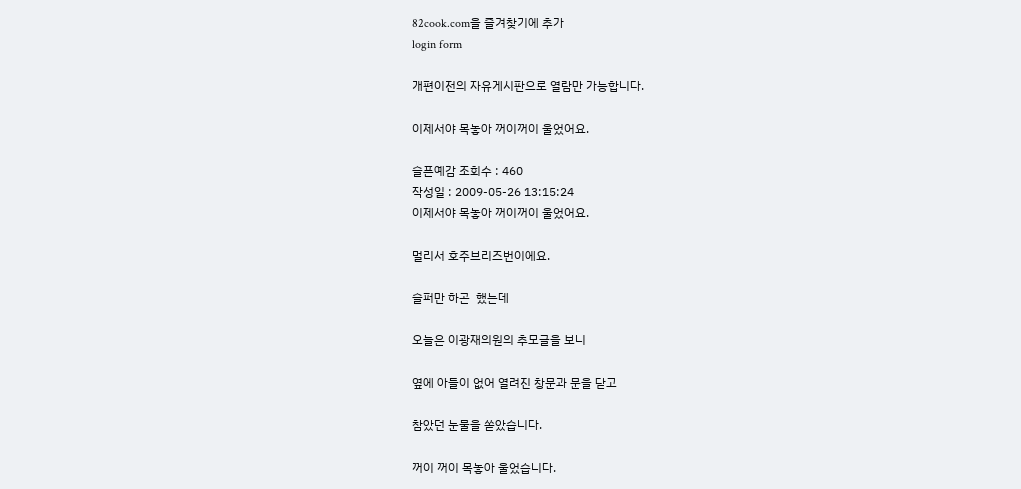82cook.com을 즐겨찾기에 추가
login form

개편이전의 자유게시판으로 열람만 가능합니다.

이제서야 목놓아 꺼이꺼이 울었어요.

슬픈예감 조회수 : 460
작성일 : 2009-05-26 13:15:24
이제서야 목놓아 꺼이꺼이 울었어요.

멀리서 호주브리즈번이에요.

슬퍼만 하곤  했는데

오늘은 이광재의원의 추모글을 보니

옆에 아들이 없어 열려진 창문과 문을 닫고

참았던 눈물을 쏟았습니다.

꺼이 꺼이 목놓아 울었습니다.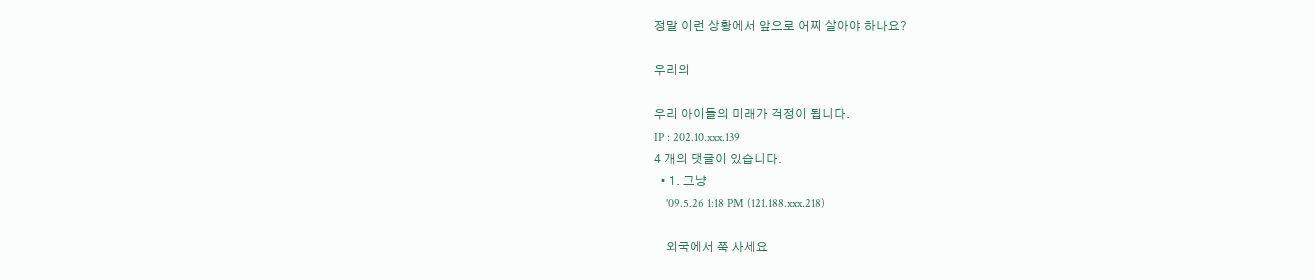정말 이런 상황에서 앞으로 어찌 살아야 하나요?

우리의

우리 아이들의 미래가 걱정이 됩니다.
IP : 202.10.xxx.139
4 개의 댓글이 있습니다.
  • 1. 그냥
    '09.5.26 1:18 PM (121.188.xxx.218)

    외국에서 쭉 사세요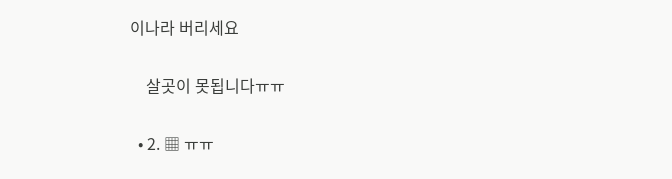이나라 버리세요

    살곳이 못됩니다ㅠㅠ

  • 2. ▦ ㅠㅠ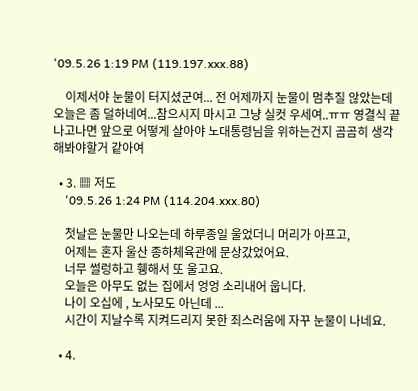'09.5.26 1:19 PM (119.197.xxx.88)

    이제서야 눈물이 터지셨군여... 전 어제까지 눈물이 멈추질 않았는데 오늘은 좀 덜하네여...참으시지 마시고 그냥 실컷 우세여..ㅠㅠ 영결식 끝나고나면 앞으로 어떻게 살아야 노대통령님을 위하는건지 곰곰히 생각해봐야할거 같아여

  • 3. ▦ 저도
    '09.5.26 1:24 PM (114.204.xxx.80)

    첫날은 눈물만 나오는데 하루종일 울었더니 머리가 아프고,
    어제는 혼자 울산 종하체육관에 문상갔었어요.
    너무 썰렁하고 휑해서 또 울고요.
    오늘은 아무도 없는 집에서 엉엉 소리내어 웁니다.
    나이 오십에 , 노사모도 아닌데 ...
    시간이 지날수록 지켜드리지 못한 죄스러움에 자꾸 눈물이 나네요.

  • 4.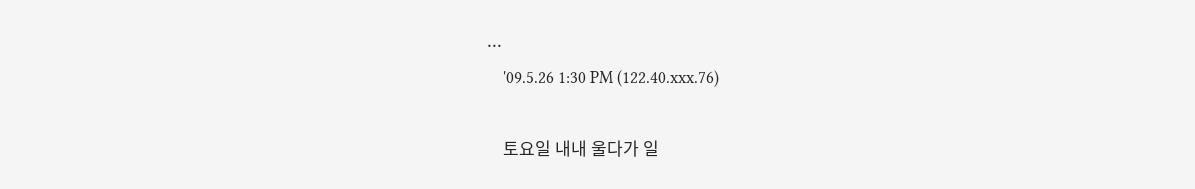...
    '09.5.26 1:30 PM (122.40.xxx.76)

    토요일 내내 울다가 일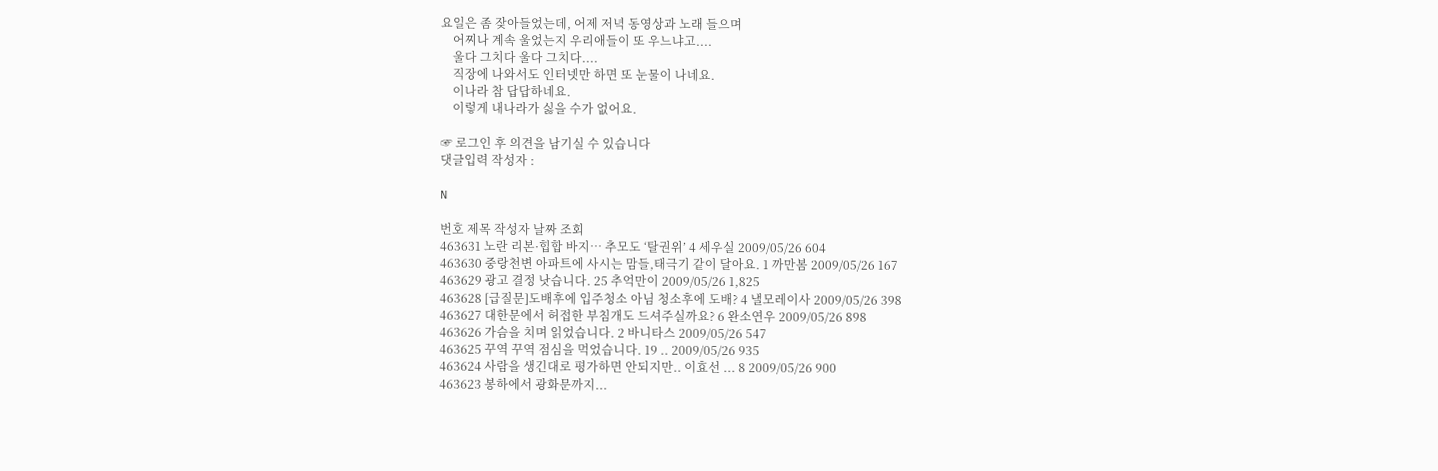요일은 좀 잦아들었는데, 어제 저녁 동영상과 노래 들으며
    어찌나 계속 울었는지 우리애들이 또 우느냐고....
    울다 그치다 울다 그치다....
    직장에 나와서도 인터넷만 하면 또 눈물이 나네요.
    이나라 참 답답하네요.
    이렇게 내나라가 싫을 수가 없어요.

☞ 로그인 후 의견을 남기실 수 있습니다
댓글입력 작성자 :

N

번호 제목 작성자 날짜 조회
463631 노란 리본·힙합 바지… 추모도 ‘탈권위’ 4 세우실 2009/05/26 604
463630 중랑천변 아파트에 사시는 맘들,태극기 같이 달아요. 1 까만봄 2009/05/26 167
463629 광고 결정 낫습니다. 25 추억만이 2009/05/26 1,825
463628 [급질문]도배후에 입주청소 아님 청소후에 도배? 4 낼모레이사 2009/05/26 398
463627 대한문에서 허접한 부침개도 드셔주실까요? 6 완소연우 2009/05/26 898
463626 가슴을 치며 읽었습니다. 2 바니타스 2009/05/26 547
463625 꾸역 꾸역 점심을 먹었습니다. 19 .. 2009/05/26 935
463624 사람을 생긴대로 평가하면 안되지만.. 이효선 ... 8 2009/05/26 900
463623 봉하에서 광화문까지...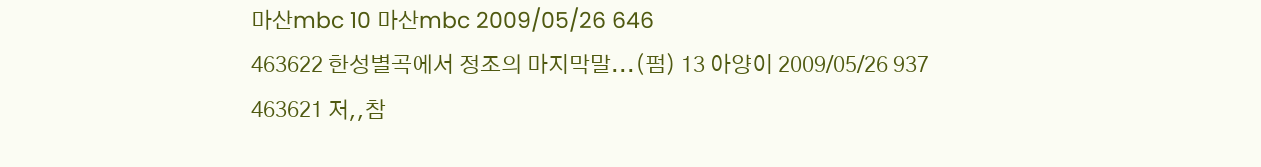마산mbc 10 마산mbc 2009/05/26 646
463622 한성별곡에서 정조의 마지막말...(펌) 13 아양이 2009/05/26 937
463621 저,,참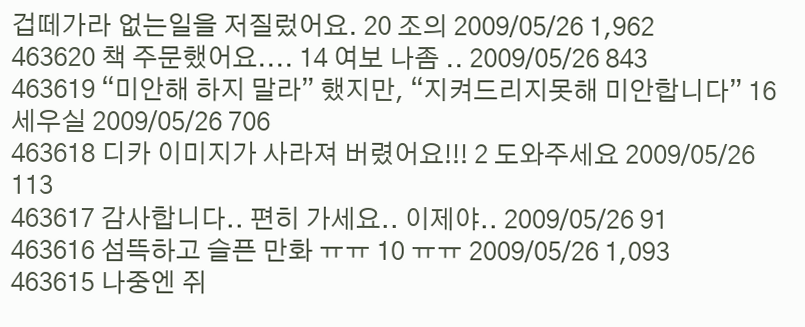겁떼가라 없는일을 저질렀어요. 20 조의 2009/05/26 1,962
463620 책 주문했어요.... 14 여보 나좀 .. 2009/05/26 843
463619 “미안해 하지 말라” 했지만, “지켜드리지못해 미안합니다” 16 세우실 2009/05/26 706
463618 디카 이미지가 사라져 버렸어요!!! 2 도와주세요 2009/05/26 113
463617 감사합니다.. 편히 가세요.. 이제야.. 2009/05/26 91
463616 섬뜩하고 슬픈 만화 ㅠㅠ 10 ㅠㅠ 2009/05/26 1,093
463615 나중엔 쥐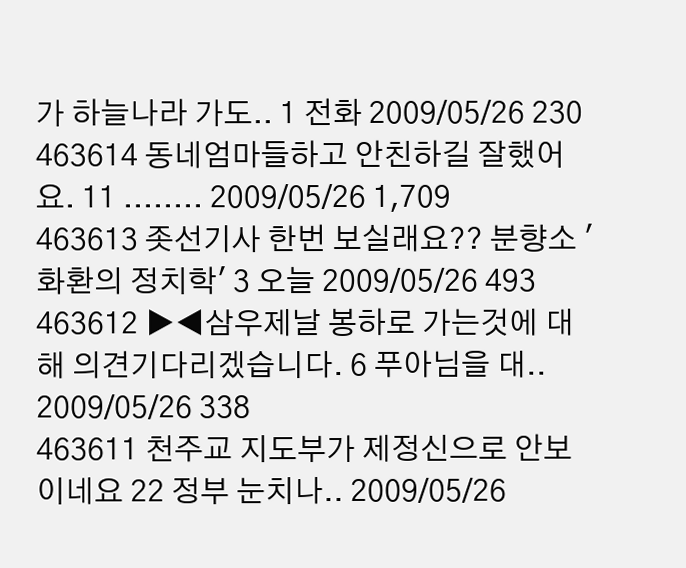가 하늘나라 가도.. 1 전화 2009/05/26 230
463614 동네엄마들하고 안친하길 잘했어요. 11 ........ 2009/05/26 1,709
463613 좃선기사 한번 보실래요?? 분향소 '화환의 정치학' 3 오늘 2009/05/26 493
463612 ▶◀삼우제날 봉하로 가는것에 대해 의견기다리겠습니다. 6 푸아님을 대.. 2009/05/26 338
463611 천주교 지도부가 제정신으로 안보이네요 22 정부 눈치나.. 2009/05/26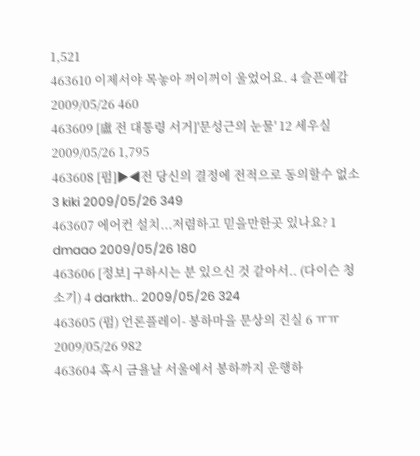1,521
463610 이제서야 목놓아 꺼이꺼이 울었어요. 4 슬픈예감 2009/05/26 460
463609 [盧 전 대통령 서거]'문성근의 눈물' 12 세우실 2009/05/26 1,795
463608 [펌]▶◀전 당신의 결정에 전적으로 동의할수 없소 3 kiki 2009/05/26 349
463607 에어컨 설치...저렴하고 믿을만한곳 있나요? 1 dmaao 2009/05/26 180
463606 [정보] 구하시는 분 있으신 것 같아서.. (다이슨 청소기) 4 darkth.. 2009/05/26 324
463605 (펌) 언론플레이- 봉하마을 문상의 진실 6 ㅠㅠ 2009/05/26 982
463604 혹시 금욜날 서울에서 봉하까지 운행하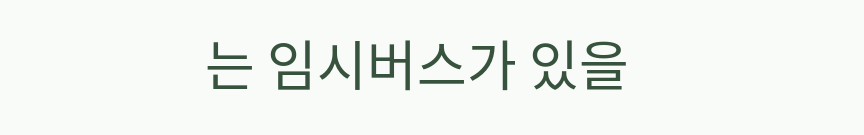는 임시버스가 있을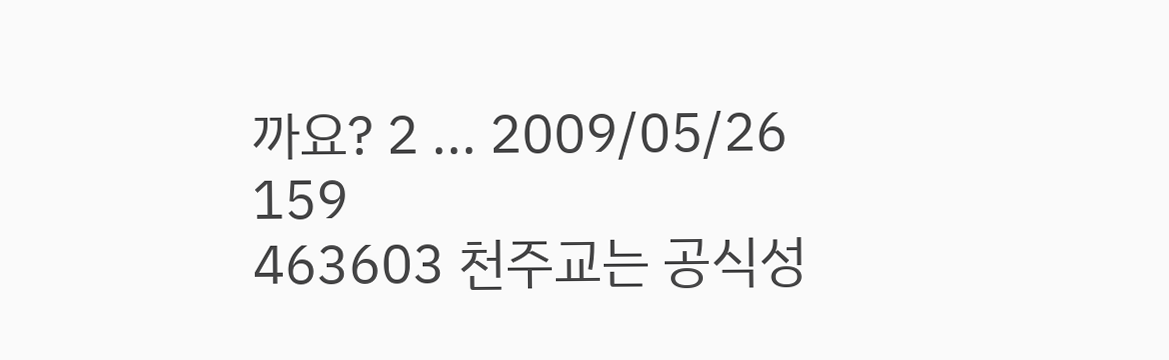까요? 2 ... 2009/05/26 159
463603 천주교는 공식성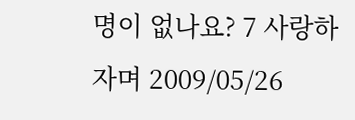명이 없나요? 7 사랑하자며 2009/05/26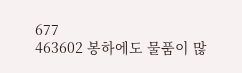677
463602 봉하에도 물품이 많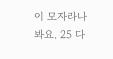이 모자라나봐요. 25 다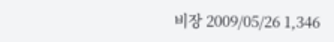비장 2009/05/26 1,346